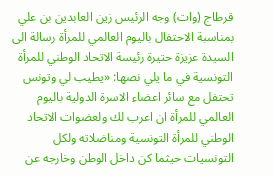قرطاج (وات) وجه الرئيس زين العابدين بن علي بمناسبة الاحتفال باليوم العالمي للمرأة رسالة الى السيدة عزيزة حتيرة رئيسة الاتحاد الوطني للمرأة التونسية في ما يلي نصها: «يطيب لي وتونس تحتفل مع سائر اعضاء الاسرة الدولية باليوم العالمي للمرأة ان اعرب لك ولعضوات الاتحاد الوطني للمرأة التونسية ومناضلاته ولكل التونسيات حيثما كن داخل الوطن وخارجه عن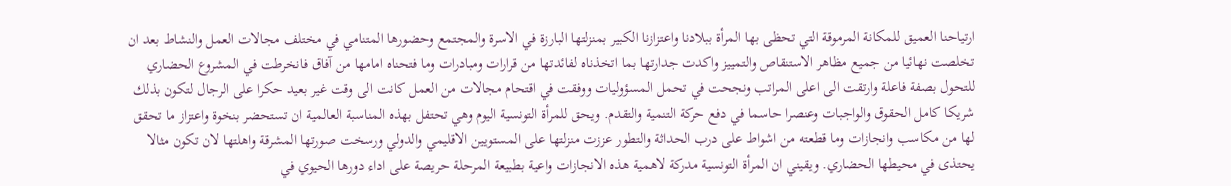ارتياحنا العميق للمكانة المرموقة التي تحظى بها المرأة ببلادنا واعتزازنا الكبير بمنزلتها البارزة في الاسرة والمجتمع وحضورها المتنامي في مختلف مجالات العمل والنشاط بعد ان تخلصت نهائيا من جميع مظاهر الاستنقاص والتمييز واكدت جدارتها بما اتخذناه لفائدتها من قرارات ومبادرات وما فتحناه امامها من آفاق فانخرطت في المشروع الحضاري للتحول بصفة فاعلة وارتقت الى اعلى المراتب ونجحت في تحمل المسؤوليات ووفقت في اقتحام مجالات من العمل كانت الى وقت غير بعيد حكرا على الرجال لتكون بذلك شريكا كامل الحقوق والواجبات وعنصرا حاسما في دفع حركة التنمية والتقدم. ويحق للمرأة التونسية اليوم وهي تحتفل بهذه المناسبة العالمية ان تستحضر بنخوة واعتزاز ما تحقق لها من مكاسب وانجازات وما قطعته من اشواط على درب الحداثة والتطور عززت منزلتها على المستويين الاقليمي والدولي ورسخت صورتها المشرقة واهلتها لان تكون مثالا يحتذى في محيطها الحضاري. ويقيني ان المرأة التونسية مدركة لاهمية هذه الانجازات واعية بطبيعة المرحلة حريصة على اداء دورها الحيوي في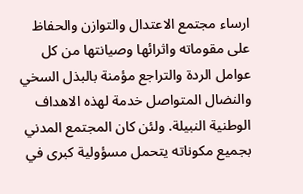ارساء مجتمع الاعتدال والتوازن والحفاظ على مقوماته واثرائها وصيانتها من كل عوامل الردة والتراجع مؤمنة بالبذل السخي والنضال المتواصل خدمة لهذه الاهداف الوطنية النبيلة. ولئن كان المجتمع المدني بجميع مكوناته يتحمل مسؤولية كبرى في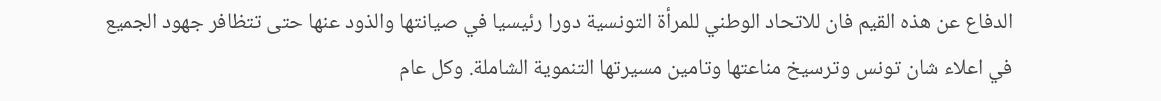الدفاع عن هذه القيم فان للاتحاد الوطني للمرأة التونسية دورا رئيسيا في صيانتها والذود عنها حتى تتظافر جهود الجميع في اعلاء شان تونس وترسيخ مناعتها وتامين مسيرتها التنموية الشاملة. وكل عام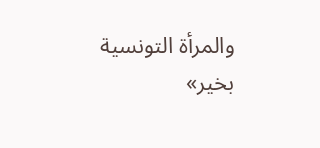والمرأة التونسية بخير»